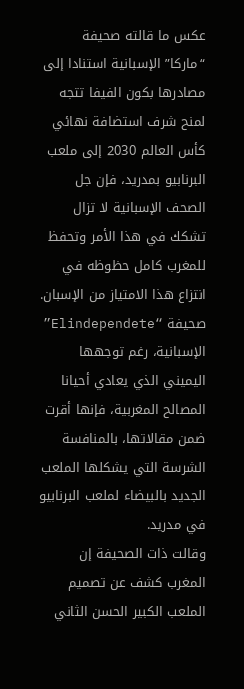عكس ما قالته صحيفة “ماركا” الإسبانية استنادا إلى مصادرها بكون الفيفا تتجه لمنح شرف استضافة نهائي كأس العالم 2030 إلى ملعب البرنابيو بمدريد، فإن جل الصحف الإسبانية لا تزال تشكك في هذا الأمر وتحفظ للمغرب كامل حظوظه في انتزاع هذا الامتياز من الإسبان.
صحيفة “Elindependete” الإسبانية، رغم توجهها اليميني الذي يعادي أحيانا المصالح المغربية، فإنها أقرت ضمن مقالاتها، بالمنافسة الشرسة التي يشكلها الملعب الجديد بالبيضاء لملعب البرنابيو في مدريد.
وقالت ذات الصحيفة إن المغرب كشف عن تصميم الملعب الكبير الحسن الثاني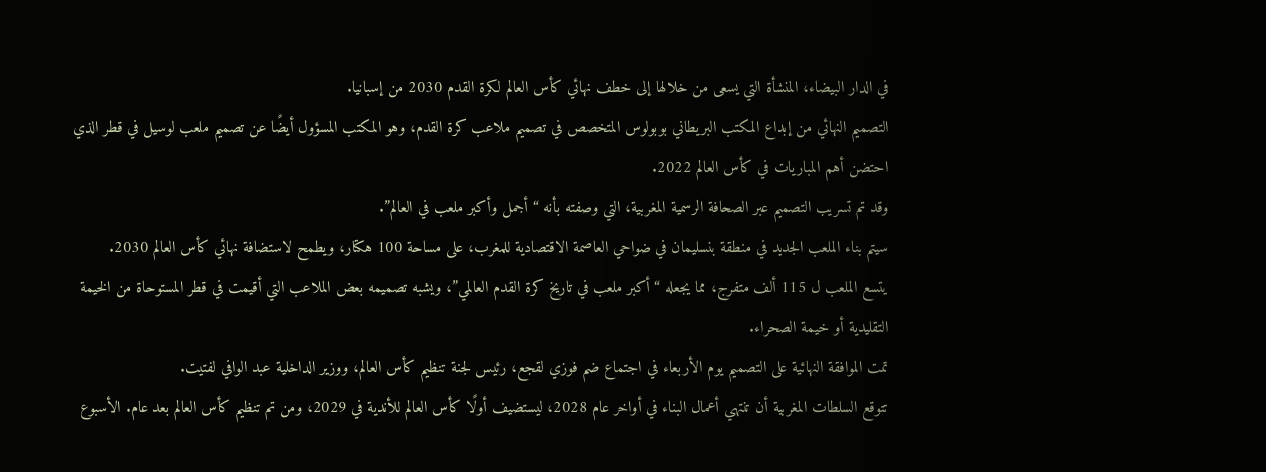في الدار البيضاء، المنشأة التي يسعى من خلالها إلى خطف نهائي كأس العالم لكرة القدم 2030 من إسبانيا.
التصميم النهائي من إبداع المكتب البريطاني بوبولوس المتخصص في تصميم ملاعب كرة القدم، وهو المكتب المسؤول أيضًا عن تصميم ملعب لوسيل في قطر الذي احتضن أهم المباريات في كأس العالم 2022.
وقد تم تسريب التصميم عبر الصحافة الرسمية المغربية، التي وصفته بأنه “أجمل وأكبر ملعب في العالم”.
سيتم بناء الملعب الجديد في منطقة بنسليمان في ضواحي العاصمة الاقتصادية للمغرب، على مساحة 100 هكتار، ويطمح لاستضافة نهائي كأس العالم 2030.
يتسع الملعب ل 115 ألف متفرج، مما يجعله “أكبر ملعب في تاريخ كرة القدم العالمي”، ويشبه تصميمه بعض الملاعب التي أقيمت في قطر المستوحاة من الخيمة التقليدية أو خيمة الصحراء.
تمت الموافقة النهائية على التصميم يوم الأربعاء في اجتماع ضم فوزي لقجع، رئيس لجنة تنظيم كأس العالم، ووزير الداخلية عبد الوافي لفتيت.
تتوقع السلطات المغربية أن تنتهي أعمال البناء في أواخر عام 2028، ليستضيف أولًا كأس العالم للأندية في 2029، ومن تم تنظيم كأس العالم بعد عام. الأسبوع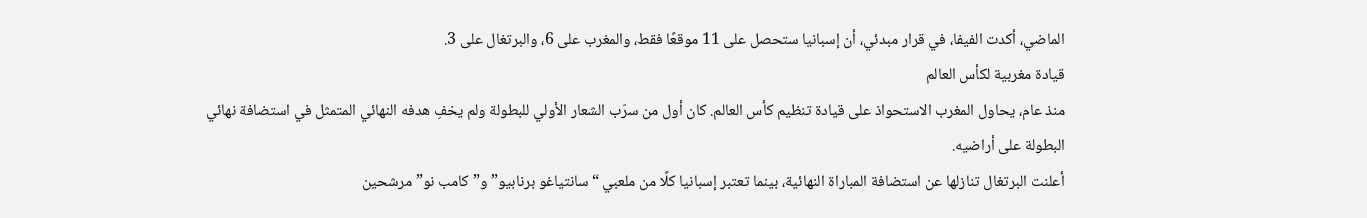الماضي، أكدت الفيفا، في قرار مبدئي، أن إسبانيا ستحصل على 11 موقعًا فقط، والمغرب على 6، والبرتغال على 3.
قيادة مغربية لكأس العالم
منذ عام، يحاول المغرب الاستحواذ على قيادة تنظيم كأس العالم. كان أول من سرّب الشعار الأولي للبطولة ولم يخفِ هدفه النهائي المتمثل في استضافة نهائي البطولة على أراضيه.
أعلنت البرتغال تنازلها عن استضافة المباراة النهائية، بينما تعتبر إسبانيا كلًا من ملعبي “سانتياغو برنابيو” و”كامب نو” مرشحين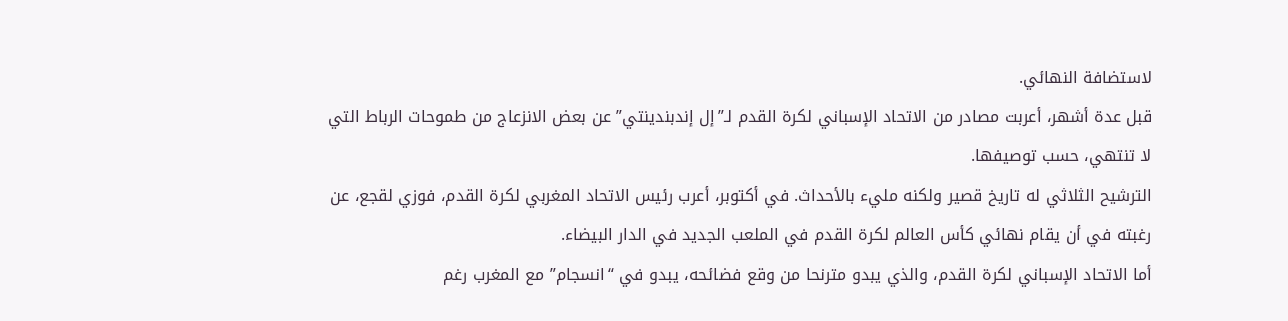لاستضافة النهائي.
قبل عدة أشهر، أعربت مصادر من الاتحاد الإسباني لكرة القدم لـ”إل إندبندينتي” عن بعض الانزعاج من طموحات الرباط التي لا تنتهي، حسب توصيفها.
الترشيح الثلاثي له تاريخ قصير ولكنه مليء بالأحداث. في أكتوبر، أعرب رئيس الاتحاد المغربي لكرة القدم، فوزي لقجع، عن رغبته في أن يقام نهائي كأس العالم لكرة القدم في الملعب الجديد في الدار البيضاء.
أما الاتحاد الإسباني لكرة القدم، والذي يبدو مترنحا من وقع فضائحه، يبدو في “انسجام” مع المغرب رغم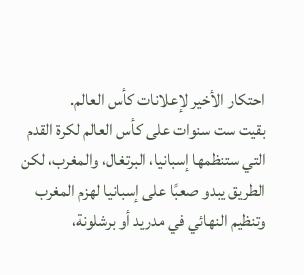احتكار الأخير لإعلانات كأس العالم.
بقيت ست سنوات على كأس العالم لكرة القدم التي ستنظمها إسبانيا، البرتغال، والمغرب، لكن الطريق يبدو صعبًا على إسبانيا لهزم المغرب وتنظيم النهائي في مدريد أو برشلونة،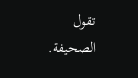تقول الصحيفة.